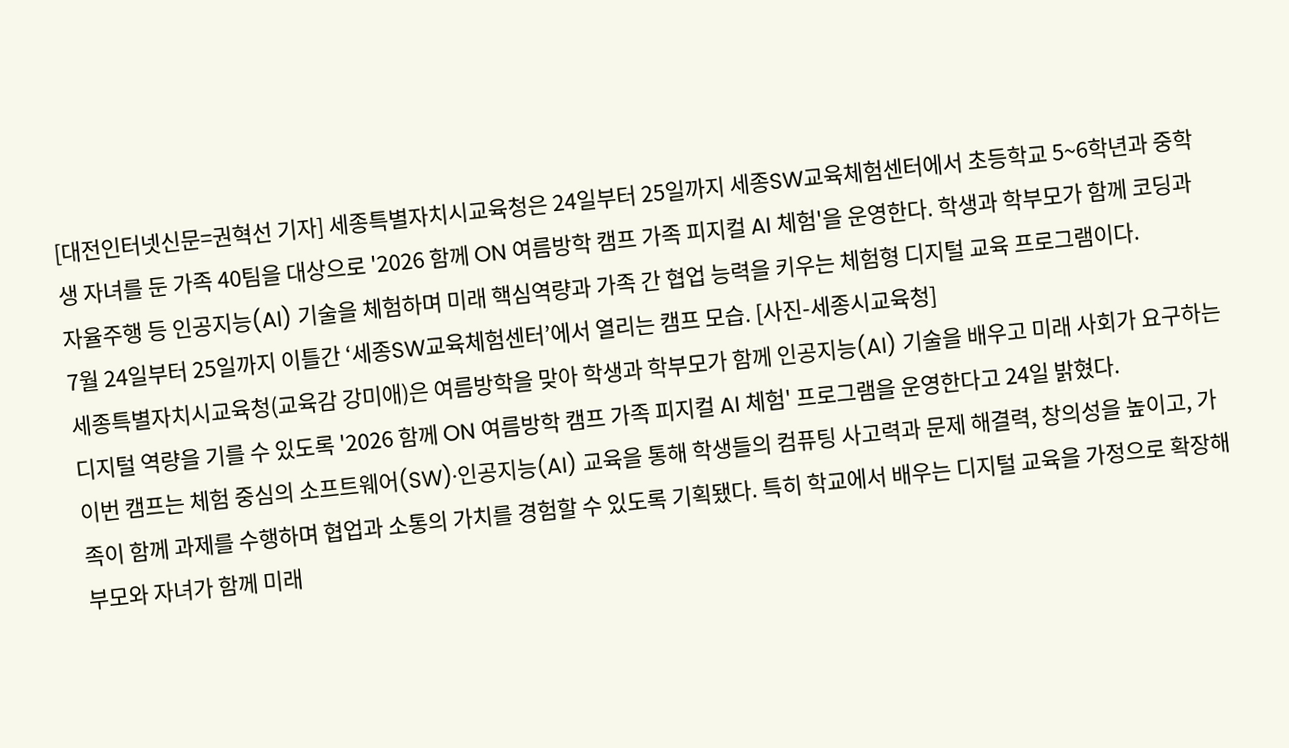[대전인터넷신문=권혁선 기자] 세종특별자치시교육청은 24일부터 25일까지 세종SW교육체험센터에서 초등학교 5~6학년과 중학생 자녀를 둔 가족 40팀을 대상으로 '2026 함께 ON 여름방학 캠프 가족 피지컬 AI 체험'을 운영한다. 학생과 학부모가 함께 코딩과 자율주행 등 인공지능(AI) 기술을 체험하며 미래 핵심역량과 가족 간 협업 능력을 키우는 체험형 디지털 교육 프로그램이다.
7월 24일부터 25일까지 이틀간 ‘세종SW교육체험센터’에서 열리는 캠프 모습. [사진-세종시교육청]
세종특별자치시교육청(교육감 강미애)은 여름방학을 맞아 학생과 학부모가 함께 인공지능(AI) 기술을 배우고 미래 사회가 요구하는 디지털 역량을 기를 수 있도록 '2026 함께 ON 여름방학 캠프 가족 피지컬 AI 체험' 프로그램을 운영한다고 24일 밝혔다.
이번 캠프는 체험 중심의 소프트웨어(SW)·인공지능(AI) 교육을 통해 학생들의 컴퓨팅 사고력과 문제 해결력, 창의성을 높이고, 가족이 함께 과제를 수행하며 협업과 소통의 가치를 경험할 수 있도록 기획됐다. 특히 학교에서 배우는 디지털 교육을 가정으로 확장해 부모와 자녀가 함께 미래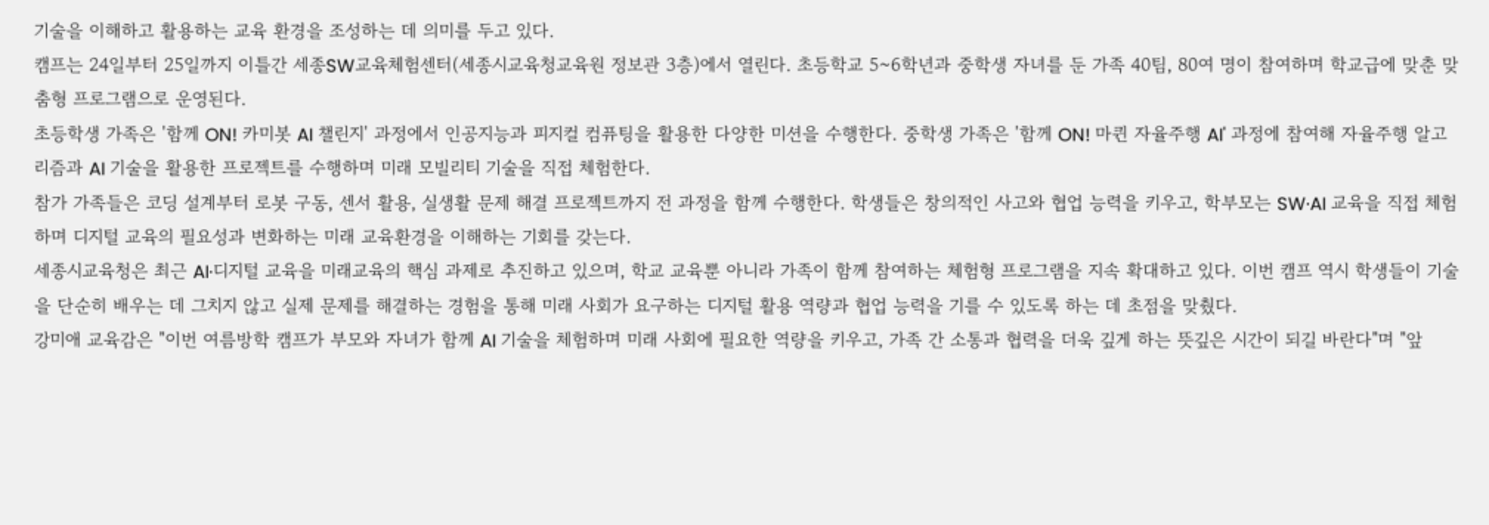기술을 이해하고 활용하는 교육 환경을 조성하는 데 의미를 두고 있다.
캠프는 24일부터 25일까지 이틀간 세종SW교육체험센터(세종시교육청교육원 정보관 3층)에서 열린다. 초등학교 5~6학년과 중학생 자녀를 둔 가족 40팀, 80여 명이 참여하며 학교급에 맞춘 맞춤형 프로그램으로 운영된다.
초등학생 가족은 '함께 ON! 카미봇 AI 챌린지' 과정에서 인공지능과 피지컬 컴퓨팅을 활용한 다양한 미션을 수행한다. 중학생 가족은 '함께 ON! 마퀸 자율주행 AI' 과정에 참여해 자율주행 알고리즘과 AI 기술을 활용한 프로젝트를 수행하며 미래 모빌리티 기술을 직접 체험한다.
참가 가족들은 코딩 설계부터 로봇 구동, 센서 활용, 실생활 문제 해결 프로젝트까지 전 과정을 함께 수행한다. 학생들은 창의적인 사고와 협업 능력을 키우고, 학부모는 SW·AI 교육을 직접 체험하며 디지털 교육의 필요성과 변화하는 미래 교육환경을 이해하는 기회를 갖는다.
세종시교육청은 최근 AI·디지털 교육을 미래교육의 핵심 과제로 추진하고 있으며, 학교 교육뿐 아니라 가족이 함께 참여하는 체험형 프로그램을 지속 확대하고 있다. 이번 캠프 역시 학생들이 기술을 단순히 배우는 데 그치지 않고 실제 문제를 해결하는 경험을 통해 미래 사회가 요구하는 디지털 활용 역량과 협업 능력을 기를 수 있도록 하는 데 초점을 맞췄다.
강미애 교육감은 "이번 여름방학 캠프가 부모와 자녀가 함께 AI 기술을 체험하며 미래 사회에 필요한 역량을 키우고, 가족 간 소통과 협력을 더욱 깊게 하는 뜻깊은 시간이 되길 바란다"며 "앞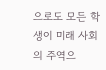으로도 모든 학생이 미래 사회의 주역으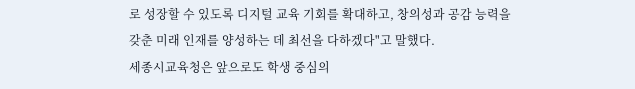로 성장할 수 있도록 디지털 교육 기회를 확대하고, 창의성과 공감 능력을 갖춘 미래 인재를 양성하는 데 최선을 다하겠다"고 말했다.
세종시교육청은 앞으로도 학생 중심의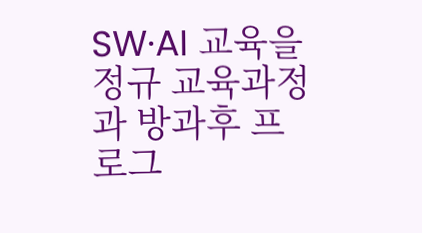SW·AI 교육을 정규 교육과정과 방과후 프로그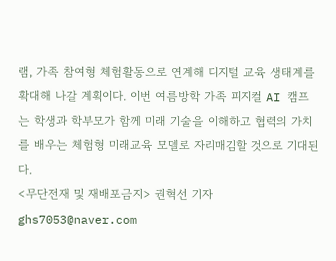램, 가족 참여형 체험활동으로 연계해 디지털 교육 생태계를 확대해 나갈 계획이다. 이번 여름방학 가족 피지컬 AI 캠프는 학생과 학부모가 함께 미래 기술을 이해하고 협력의 가치를 배우는 체험형 미래교육 모델로 자리매김할 것으로 기대된다.
<무단전재 및 재배포금지> 권혁선 기자 ghs7053@naver.com